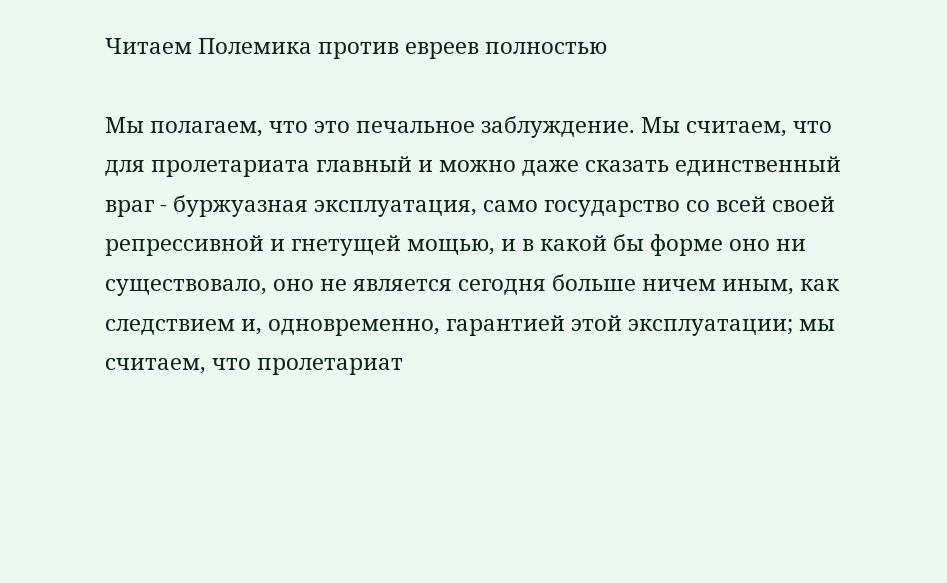Читаем Полемика против евреев полностью

Мы полагаем, что это печальное заблуждение. Мы считаем, что для пролетариата главный и можно даже сказать единственный враг - буржуазная эксплуатация, само государство со всей своей репрессивной и гнетущей мощью, и в какой бы форме оно ни существовало, оно не является сегодня больше ничем иным, как следствием и, одновременно, гарантией этой эксплуатации; мы считаем, что пролетариат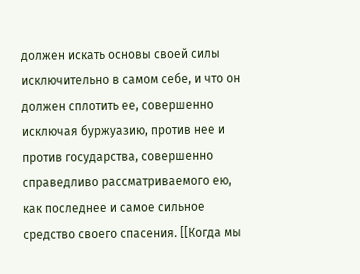должен искать основы своей силы исключительно в самом себе, и что он должен сплотить ее, совершенно исключая буржуазию, против нее и против государства, совершенно справедливо рассматриваемого ею, как последнее и самое сильное средство своего спасения. [[Когда мы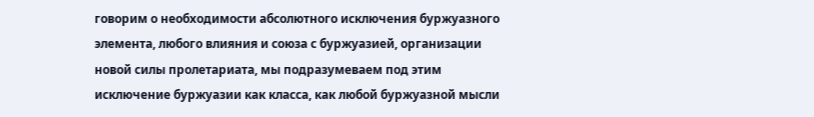говорим о необходимости абсолютного исключения буржуазного элемента, любого влияния и союза с буржуазией, организации новой силы пролетариата, мы подразумеваем под этим исключение буржуазии как класса, как любой буржуазной мысли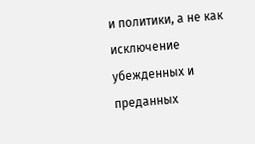и политики, а не как исключение убежденных и преданных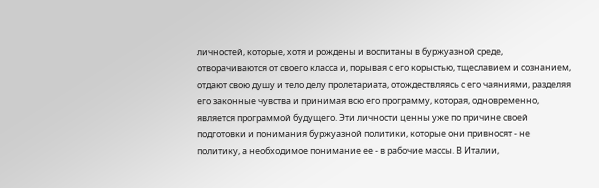личностей, которые, хотя и рождены и воспитаны в буржуазной среде, отворачиваются от своего класса и, порывая с его корыстью, тщеславием и сознанием, отдают свою душу и тело делу пролетариата, отождествляясь с его чаяниями, разделяя его законные чувства и принимая всю его программу, которая, одновременно, является программой будущего. Эти личности ценны уже по причине своей подготовки и понимания буржуазной политики, которые они привносят - не политику, а необходимое понимание ее - в рабочие массы. В Италии,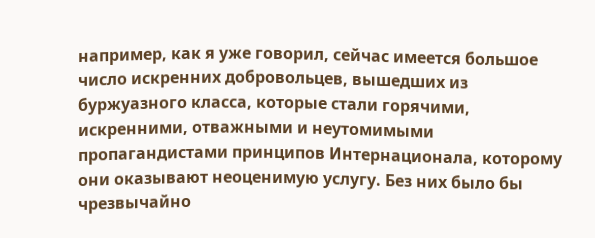например, как я уже говорил, сейчас имеется большое число искренних добровольцев, вышедших из буржуазного класса, которые стали горячими, искренними, отважными и неутомимыми пропагандистами принципов Интернационала, которому они оказывают неоценимую услугу. Без них было бы чрезвычайно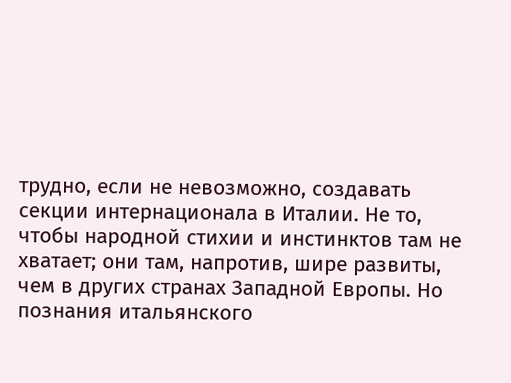трудно, если не невозможно, создавать секции интернационала в Италии. Не то, чтобы народной стихии и инстинктов там не хватает; они там, напротив, шире развиты, чем в других странах Западной Европы. Но познания итальянского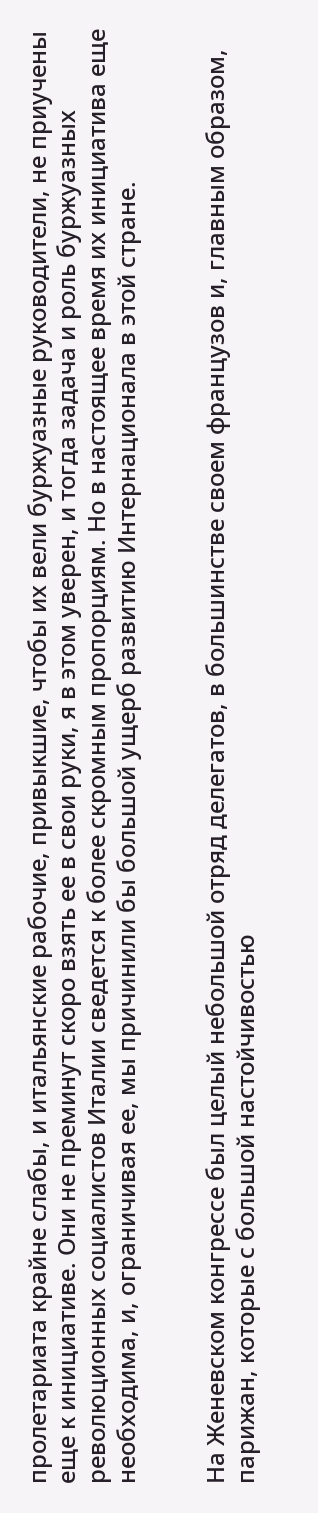пролетариата крайне слабы, и итальянские рабочие, привыкшие, чтобы их вели буржуазные руководители, не приучены еще к инициативе. Они не преминут скоро взять ее в свои руки, я в этом уверен, и тогда задача и роль буржуазных революционных социалистов Италии сведется к более скромным пропорциям. Но в настоящее время их инициатива еще необходима, и, ограничивая ее, мы причинили бы большой ущерб развитию Интернационала в этой стране.


На Женевском конгрессе был целый небольшой отряд делегатов, в большинстве своем французов и, главным образом, парижан, которые с большой настойчивостью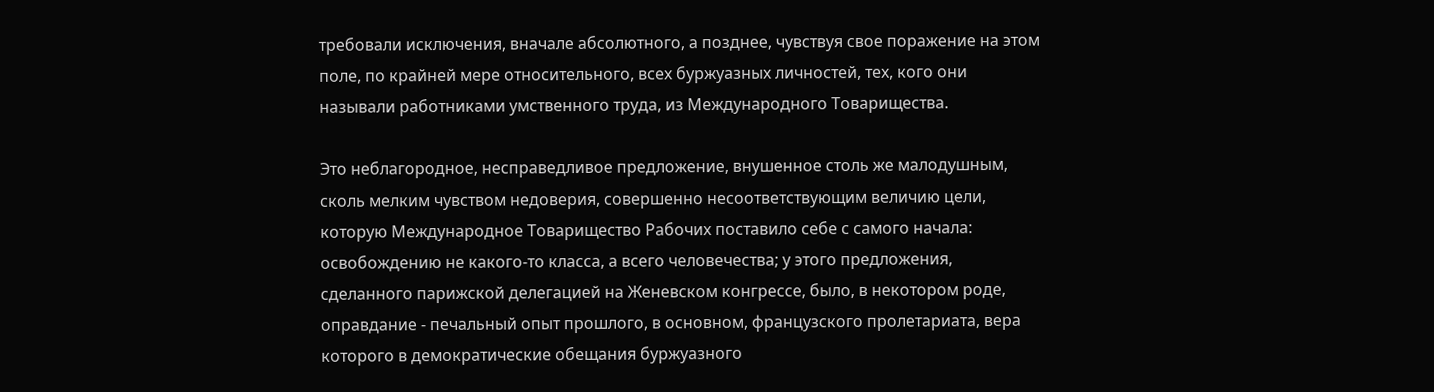требовали исключения, вначале абсолютного, а позднее, чувствуя свое поражение на этом поле, по крайней мере относительного, всех буржуазных личностей, тех, кого они называли работниками умственного труда, из Международного Товарищества.

Это неблагородное, несправедливое предложение, внушенное столь же малодушным, сколь мелким чувством недоверия, совершенно несоответствующим величию цели, которую Международное Товарищество Рабочих поставило себе с самого начала: освобождению не какого-то класса, а всего человечества; у этого предложения, сделанного парижской делегацией на Женевском конгрессе, было, в некотором роде, оправдание - печальный опыт прошлого, в основном, французского пролетариата, вера которого в демократические обещания буржуазного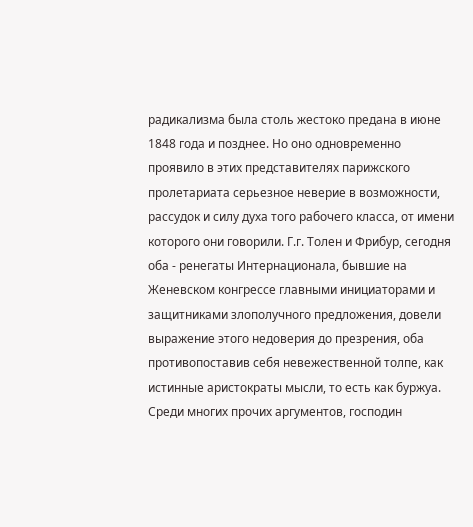радикализма была столь жестоко предана в июне 1848 года и позднее. Но оно одновременно проявило в этих представителях парижского пролетариата серьезное неверие в возможности, рассудок и силу духа того рабочего класса, от имени которого они говорили. Г.г. Толен и Фрибур, сегодня оба - ренегаты Интернационала, бывшие на Женевском конгрессе главными инициаторами и защитниками злополучного предложения, довели выражение этого недоверия до презрения, оба противопоставив себя невежественной толпе, как истинные аристократы мысли, то есть как буржуа. Среди многих прочих аргументов, господин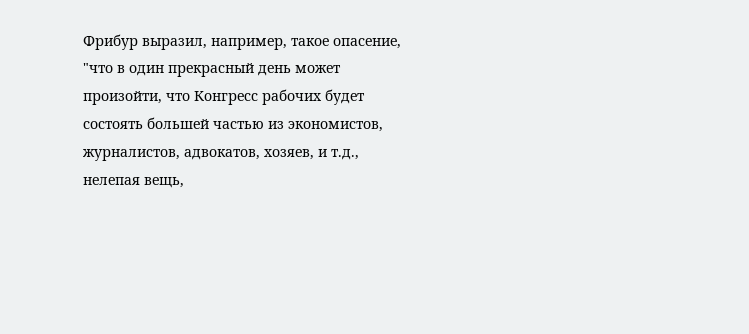Фрибур выразил, например, такое опасение, "что в один прекрасный день может произойти, что Конгресс рабочих будет состоять большей частью из экономистов, журналистов, адвокатов, хозяев, и т.д., нелепая вещь,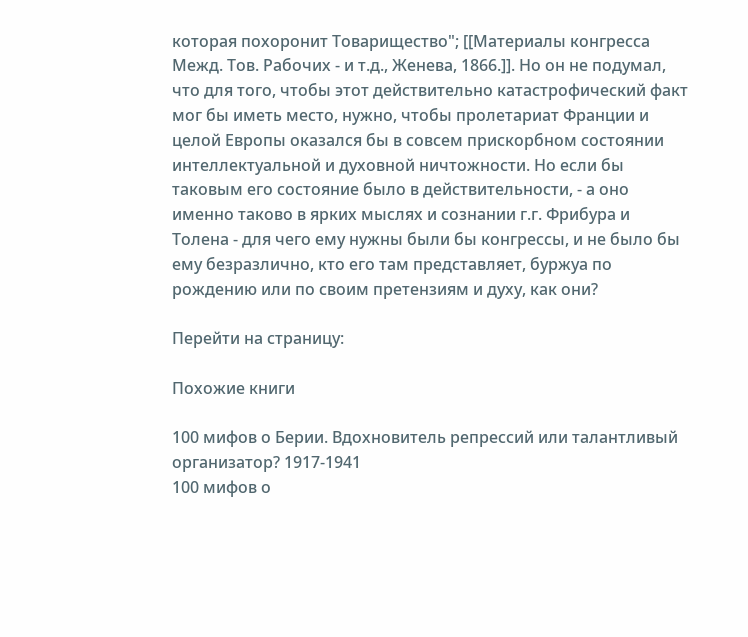которая похоронит Товарищество"; [[Материалы конгресса Межд. Тов. Рабочих - и т.д., Женева, 1866.]]. Но он не подумал, что для того, чтобы этот действительно катастрофический факт мог бы иметь место, нужно, чтобы пролетариат Франции и целой Европы оказался бы в совсем прискорбном состоянии интеллектуальной и духовной ничтожности. Но если бы таковым его состояние было в действительности, - а оно именно таково в ярких мыслях и сознании г.г. Фрибура и Толена - для чего ему нужны были бы конгрессы, и не было бы ему безразлично, кто его там представляет, буржуа по рождению или по своим претензиям и духу, как они?

Перейти на страницу:

Похожие книги

100 мифов о Берии. Вдохновитель репрессий или талантливый организатор? 1917-1941
100 мифов о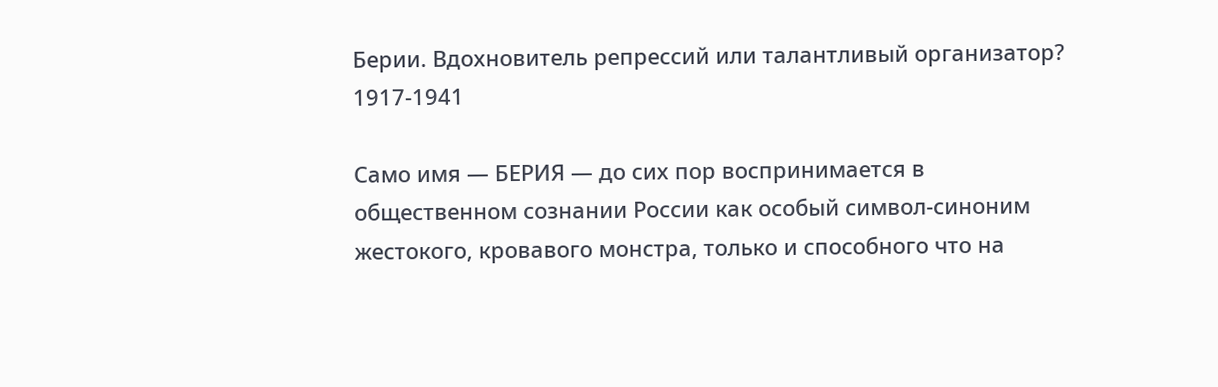Берии. Вдохновитель репрессий или талантливый организатор? 1917-1941

Само имя — БЕРИЯ — до сих пор воспринимается в общественном сознании России как особый символ-синоним жестокого, кровавого монстра, только и способного что на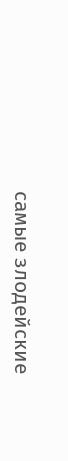самые злодейские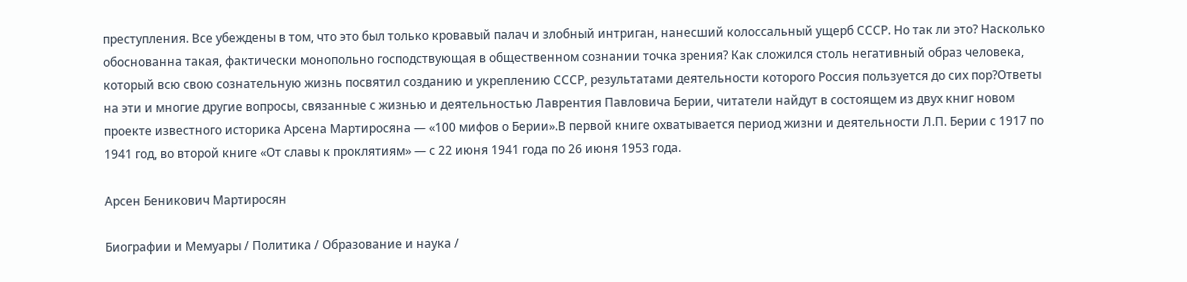преступления. Все убеждены в том, что это был только кровавый палач и злобный интриган, нанесший колоссальный ущерб СССР. Но так ли это? Насколько обоснованна такая, фактически монопольно господствующая в общественном сознании точка зрения? Как сложился столь негативный образ человека, который всю свою сознательную жизнь посвятил созданию и укреплению СССР, результатами деятельности которого Россия пользуется до сих пор?Ответы на эти и многие другие вопросы, связанные с жизнью и деятельностью Лаврентия Павловича Берии, читатели найдут в состоящем из двух книг новом проекте известного историка Арсена Мартиросяна — «100 мифов о Берии».В первой книге охватывается период жизни и деятельности Л.П. Берии с 1917 по 1941 год, во второй книге «От славы к проклятиям» — с 22 июня 1941 года по 26 июня 1953 года.

Арсен Беникович Мартиросян

Биографии и Мемуары / Политика / Образование и наука /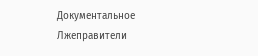Документальное
Лжеправители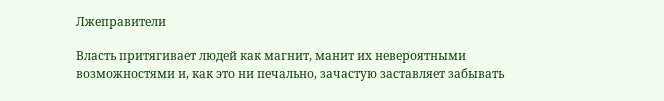Лжеправители

Власть притягивает людей как магнит, манит их невероятными возможностями и, как это ни печально, зачастую заставляет забывать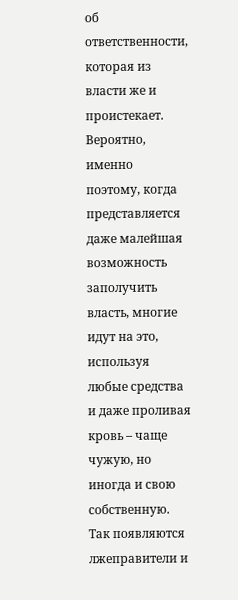об ответственности, которая из власти же и проистекает. Вероятно, именно поэтому, когда представляется даже малейшая возможность заполучить власть, многие идут на это, используя любые средства и даже проливая кровь – чаще чужую, но иногда и свою собственную. Так появляются лжеправители и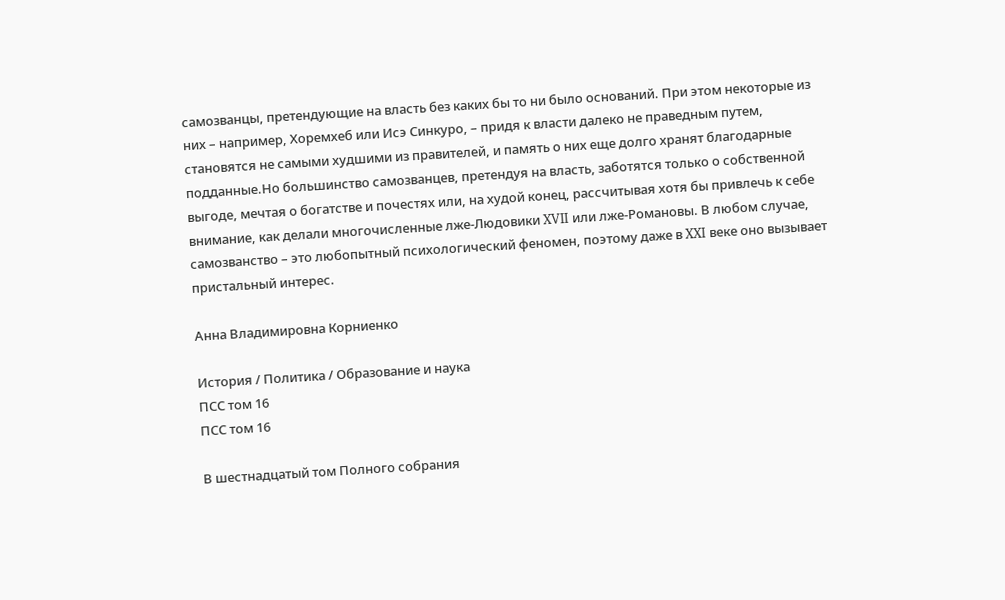самозванцы, претендующие на власть без каких бы то ни было оснований. При этом некоторые из них – например, Хоремхеб или Исэ Синкуро, – придя к власти далеко не праведным путем, становятся не самыми худшими из правителей, и память о них еще долго хранят благодарные подданные.Но большинство самозванцев, претендуя на власть, заботятся только о собственной выгоде, мечтая о богатстве и почестях или, на худой конец, рассчитывая хотя бы привлечь к себе внимание, как делали многочисленные лже-Людовики XVII или лже-Романовы. В любом случае, самозванство – это любопытный психологический феномен, поэтому даже в XXI веке оно вызывает пристальный интерес.

Анна Владимировна Корниенко

История / Политика / Образование и наука
ПСС том 16
ПСС том 16

В шестнадцатый том Полного собрания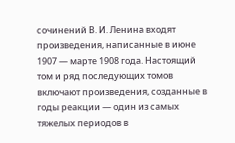сочинений В. И. Ленина входят произведения, написанные в июне 1907 — марте 1908 года. Настоящий том и ряд последующих томов включают произведения, созданные в годы реакции — один из самых тяжелых периодов в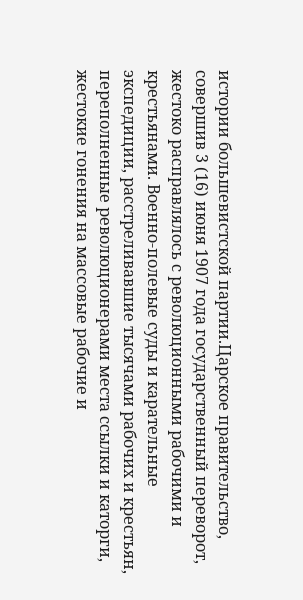истории большевистской партии.Царское правительство, совершив 3 (16) июня 1907 года государственный переворот, жестоко расправлялось с революционными рабочими и крестьянами. Военно-полевые суды и карательные экспедиции, расстреливавшие тысячами рабочих и крестьян, переполненные революционерами места ссылки и каторги, жестокие гонения на массовые рабочие и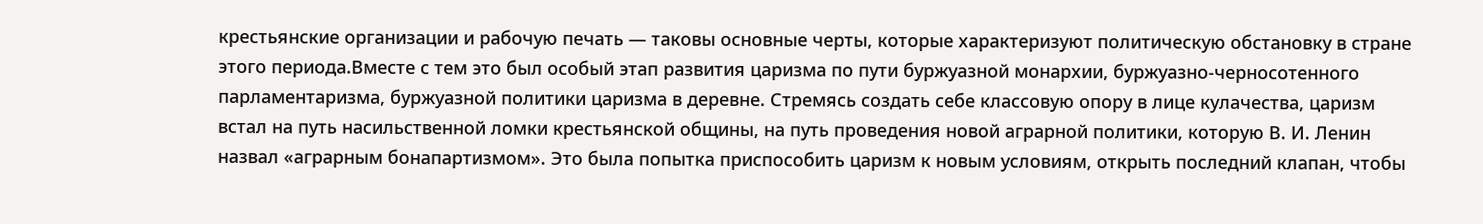крестьянские организации и рабочую печать — таковы основные черты, которые характеризуют политическую обстановку в стране этого периода.Вместе с тем это был особый этап развития царизма по пути буржуазной монархии, буржуазно-черносотенного парламентаризма, буржуазной политики царизма в деревне. Стремясь создать себе классовую опору в лице кулачества, царизм встал на путь насильственной ломки крестьянской общины, на путь проведения новой аграрной политики, которую В. И. Ленин назвал «аграрным бонапартизмом». Это была попытка приспособить царизм к новым условиям, открыть последний клапан, чтобы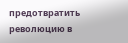предотвратить революцию в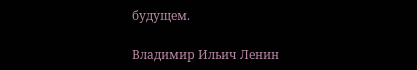будущем.

Владимир Ильич Ленин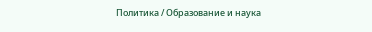Политика / Образование и наука